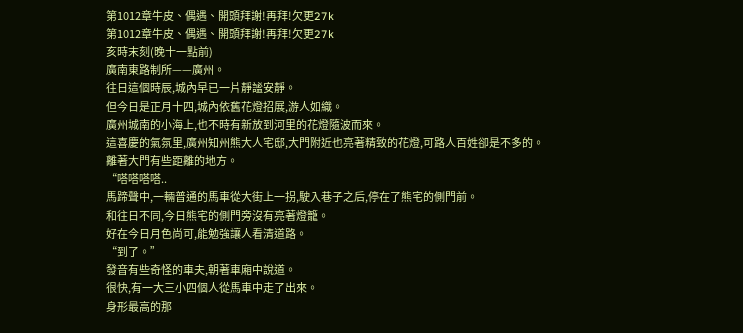第1012章牛皮、偶遇、開頭拜謝!再拜!欠更27k
第1012章牛皮、偶遇、開頭拜謝!再拜!欠更27k
亥時末刻(晚十一點前)
廣南東路制所——廣州。
往日這個時辰,城內早已一片靜謐安靜。
但今日是正月十四,城內依舊花燈招展,游人如織。
廣州城南的小海上,也不時有新放到河里的花燈隨波而來。
這喜慶的氣氛里,廣州知州熊大人宅邸,大門附近也亮著精致的花燈,可路人百姓卻是不多的。
離著大門有些距離的地方。
“嗒嗒嗒嗒..
馬蹄聲中,一輛普通的馬車從大街上一拐,駛入巷子之后,停在了熊宅的側門前。
和往日不同,今日熊宅的側門旁沒有亮著燈籠。
好在今日月色尚可,能勉強讓人看清道路。
“到了。”
發音有些奇怪的車夫,朝著車廂中說道。
很快,有一大三小四個人從馬車中走了出來。
身形最高的那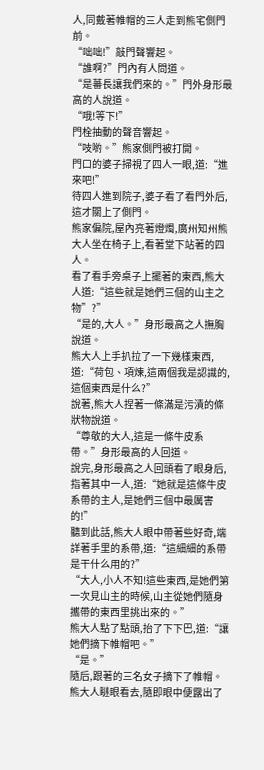人,同戴著帷帽的三人走到熊宅側門前。
“咄咄!”敲門聲響起。
“誰啊?”門內有人問道。
“是蕃長讓我們來的。”門外身形最高的人說道。
“哦!等下!”
門栓抽動的聲音響起。
“吱喲。”熊家側門被打開。
門口的婆子掃視了四人一眼,道:“進來吧!”
待四人進到院子,婆子看了看門外后,這才關上了側門。
熊家偏院,屋內亮著燈燭,廣州知州熊大人坐在椅子上,看著堂下站著的四人。
看了看手旁桌子上擺著的東西,熊大人道:“這些就是她們三個的山主之物”?”
“是的,大人。”身形最高之人撫胸說道。
熊大人上手扒拉了一下幾樣東西,道:“荷包、項煉,這兩個我是認識的,這個東西是什么?”
說著,熊大人捏著一條滿是污漬的條狀物說道。
“尊敬的大人,這是一條牛皮系帶。”身形最高的人回道。
說完,身形最高之人回頭看了眼身后,指著其中一人,道:“她就是這條牛皮系帶的主人,是她們三個中最厲害的!”
聽到此話,熊大人眼中帶著些好奇,端詳著手里的系帶,道:“這細細的系帶是干什么用的?”
“大人,小人不知!這些東西,是她們第一次見山主的時候,山主從她們隨身攜帶的東西里挑出來的。”
熊大人點了點頭,抬了下下巴,道:“讓她們摘下帷帽吧。”
“是。”
隨后,跟著的三名女子摘下了帷帽。
熊大人瞇眼看去,隨即眼中便露出了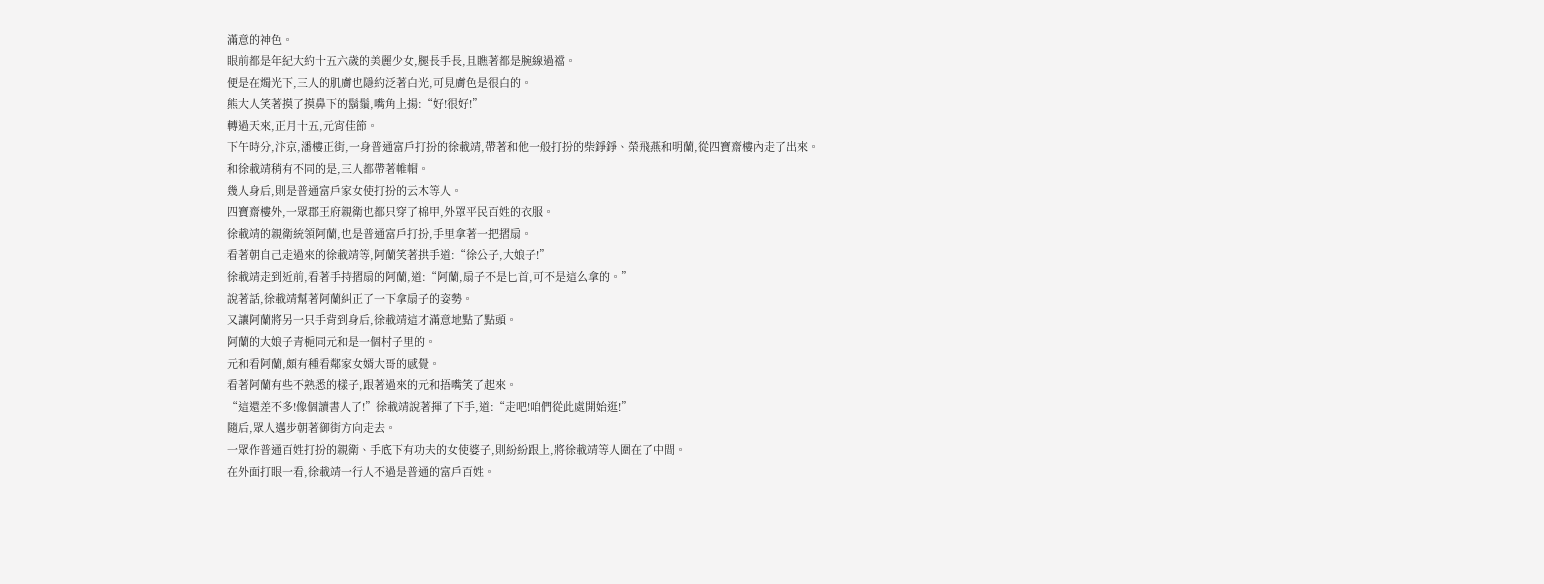滿意的神色。
眼前都是年紀大約十五六歲的美麗少女,腿長手長,且瞧著都是腕線過襠。
便是在燭光下,三人的肌膚也隱約泛著白光,可見膚色是很白的。
熊大人笑著摸了摸鼻下的鬍鬚,嘴角上揚:“好!很好!”
轉過天來,正月十五,元宵佳節。
下午時分,汴京,潘樓正街,一身普通富戶打扮的徐載靖,帶著和他一般打扮的柴錚錚、榮飛燕和明蘭,從四寶齋樓內走了出來。
和徐載靖稍有不同的是,三人都帶著帷帽。
幾人身后,則是普通富戶家女使打扮的云木等人。
四寶齋樓外,一眾郡王府親衛也都只穿了棉甲,外罩平民百姓的衣服。
徐載靖的親衛統領阿蘭,也是普通富戶打扮,手里拿著一把摺扇。
看著朝自己走過來的徐載靖等,阿蘭笑著拱手道:“徐公子,大娘子!”
徐載靖走到近前,看著手持摺扇的阿蘭,道:“阿蘭,扇子不是匕首,可不是這么拿的。”
說著話,徐載靖幫著阿蘭糾正了一下拿扇子的姿勢。
又讓阿蘭將另一只手背到身后,徐載靖這才滿意地點了點頭。
阿蘭的大娘子青梔同元和是一個村子里的。
元和看阿蘭,頗有種看鄰家女婿大哥的感覺。
看著阿蘭有些不熟悉的樣子,跟著過來的元和捂嘴笑了起來。
“這還差不多!像個讀書人了!”徐載靖說著揮了下手,道:“走吧!咱們從此處開始逛!”
隨后,眾人邁步朝著御街方向走去。
一眾作普通百姓打扮的親衛、手底下有功夫的女使婆子,則紛紛跟上,將徐載靖等人圍在了中間。
在外面打眼一看,徐載靖一行人不過是普通的富戶百姓。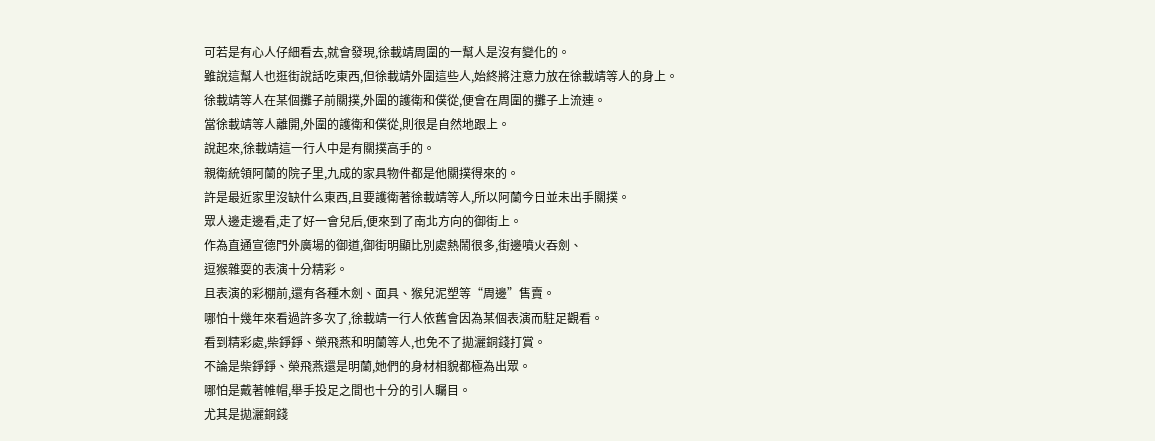可若是有心人仔細看去,就會發現,徐載靖周圍的一幫人是沒有變化的。
雖說這幫人也逛街說話吃東西,但徐載靖外圍這些人,始終將注意力放在徐載靖等人的身上。
徐載靖等人在某個攤子前關撲,外圍的護衛和僕從,便會在周圍的攤子上流連。
當徐載靖等人離開,外圍的護衛和僕從,則很是自然地跟上。
說起來,徐載靖這一行人中是有關撲高手的。
親衛統領阿蘭的院子里,九成的家具物件都是他關撲得來的。
許是最近家里沒缺什么東西,且要護衛著徐載靖等人,所以阿蘭今日並未出手關撲。
眾人邊走邊看,走了好一會兒后,便來到了南北方向的御街上。
作為直通宣德門外廣場的御道,御街明顯比別處熱鬧很多,街邊噴火吞劍、
逗猴雜耍的表演十分精彩。
且表演的彩棚前,還有各種木劍、面具、猴兒泥塑等“周邊”售賣。
哪怕十幾年來看過許多次了,徐載靖一行人依舊會因為某個表演而駐足觀看。
看到精彩處,柴錚錚、榮飛燕和明蘭等人,也免不了拋灑銅錢打賞。
不論是柴錚錚、榮飛燕還是明蘭,她們的身材相貌都極為出眾。
哪怕是戴著帷帽,舉手投足之間也十分的引人矚目。
尤其是拋灑銅錢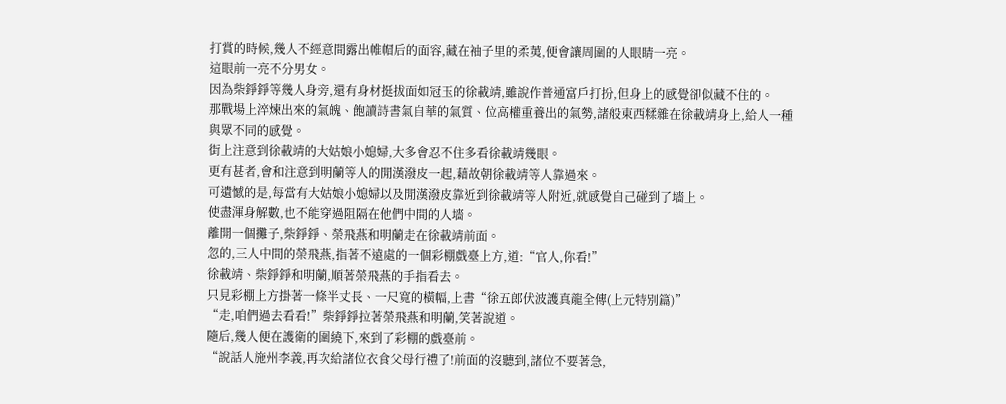打賞的時候,幾人不經意間露出帷帽后的面容,藏在袖子里的柔荑,便會讓周圍的人眼睛一亮。
這眼前一亮不分男女。
因為柴錚錚等幾人身旁,還有身材挺拔面如冠玉的徐載靖,雖說作普通富戶打扮,但身上的感覺卻似藏不住的。
那戰場上淬煉出來的氣魄、飽讀詩書氣自華的氣質、位高權重養出的氣勢,諸般東西糅雜在徐載靖身上,給人一種與眾不同的感覺。
街上注意到徐載靖的大姑娘小媳婦,大多會忍不住多看徐載靖幾眼。
更有甚者,會和注意到明蘭等人的閒漢潑皮一起,藉故朝徐載靖等人靠過來。
可遺憾的是,每當有大姑娘小媳婦以及閒漢潑皮靠近到徐載靖等人附近,就感覺自己碰到了墻上。
使盡渾身解數,也不能穿過阻隔在他們中間的人墻。
離開一個攤子,柴錚錚、榮飛燕和明蘭走在徐載靖前面。
忽的,三人中間的榮飛燕,指著不遠處的一個彩棚戲臺上方,道:“官人,你看!”
徐載靖、柴錚錚和明蘭,順著榮飛燕的手指看去。
只見彩棚上方掛著一條半丈長、一尺寬的橫幅,上書“徐五郎伏波護真龍全傳(上元特別篇)”
“走,咱們過去看看!”柴錚錚拉著榮飛燕和明蘭,笑著說道。
隨后,幾人便在護衛的圍繞下,來到了彩棚的戲臺前。
“說話人施州李義,再次給諸位衣食父母行禮了!前面的沒聽到,諸位不要著急,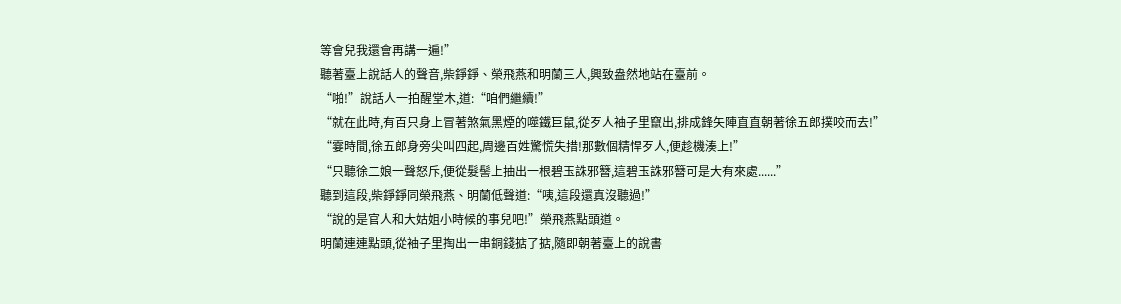等會兒我還會再講一遍!”
聽著臺上說話人的聲音,柴錚錚、榮飛燕和明蘭三人,興致盎然地站在臺前。
“啪!”說話人一拍醒堂木,道:“咱們繼續!”
“就在此時,有百只身上冒著煞氣黑煙的噬鐵巨鼠,從歹人袖子里竄出,排成鋒矢陣直直朝著徐五郎撲咬而去!”
“霎時間,徐五郎身旁尖叫四起,周邊百姓驚慌失措!那數個精悍歹人,便趁機湊上!”
“只聽徐二娘一聲怒斥,便從髮髻上抽出一根碧玉誅邪簪,這碧玉誅邪簪可是大有來處......”
聽到這段,柴錚錚同榮飛燕、明蘭低聲道:“咦,這段還真沒聽過!”
“說的是官人和大姑姐小時候的事兒吧!”榮飛燕點頭道。
明蘭連連點頭,從袖子里掏出一串銅錢掂了掂,隨即朝著臺上的說書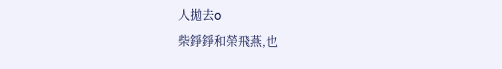人拋去o
柴錚錚和榮飛燕,也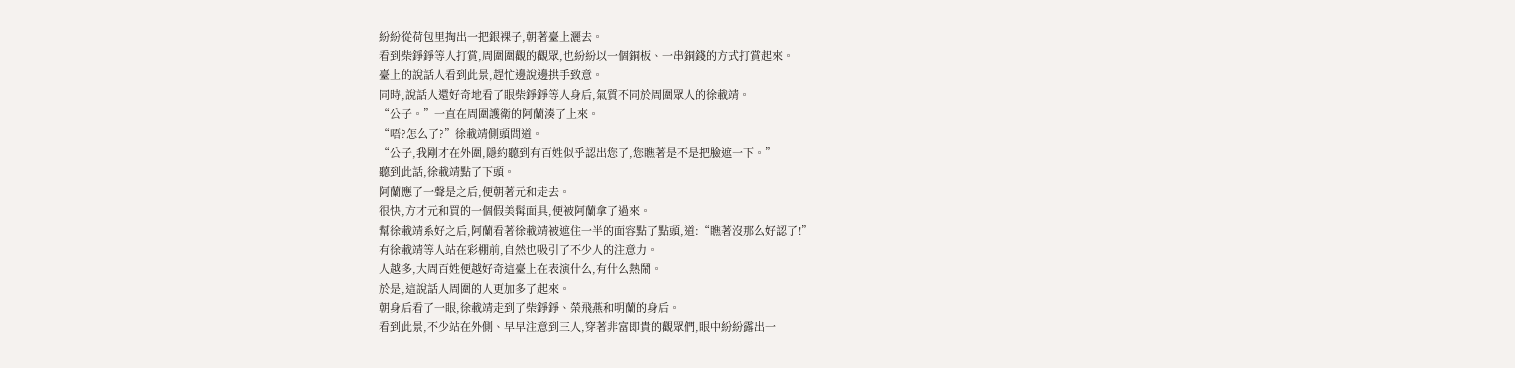紛紛從荷包里掏出一把銀裸子,朝著臺上灑去。
看到柴錚錚等人打賞,周圍圍觀的觀眾,也紛紛以一個銅板、一串銅錢的方式打賞起來。
臺上的說話人看到此景,趕忙邊說邊拱手致意。
同時,說話人還好奇地看了眼柴錚錚等人身后,氣質不同於周圍眾人的徐載靖。
“公子。”一直在周圍護衛的阿蘭湊了上來。
“唔?怎么了?”徐載靖側頭問道。
“公子,我剛才在外圍,隱約聽到有百姓似乎認出您了,您瞧著是不是把臉遮一下。”
聽到此話,徐載靖點了下頭。
阿蘭應了一聲是之后,便朝著元和走去。
很快,方才元和買的一個假美髯面具,便被阿蘭拿了過來。
幫徐載靖系好之后,阿蘭看著徐載靖被遮住一半的面容點了點頭,道:“瞧著沒那么好認了!”
有徐載靖等人站在彩棚前,自然也吸引了不少人的注意力。
人越多,大周百姓便越好奇這臺上在表演什么,有什么熱鬧。
於是,這說話人周圍的人更加多了起來。
朝身后看了一眼,徐載靖走到了柴錚錚、榮飛燕和明蘭的身后。
看到此景,不少站在外側、早早注意到三人,穿著非富即貴的觀眾們,眼中紛紛露出一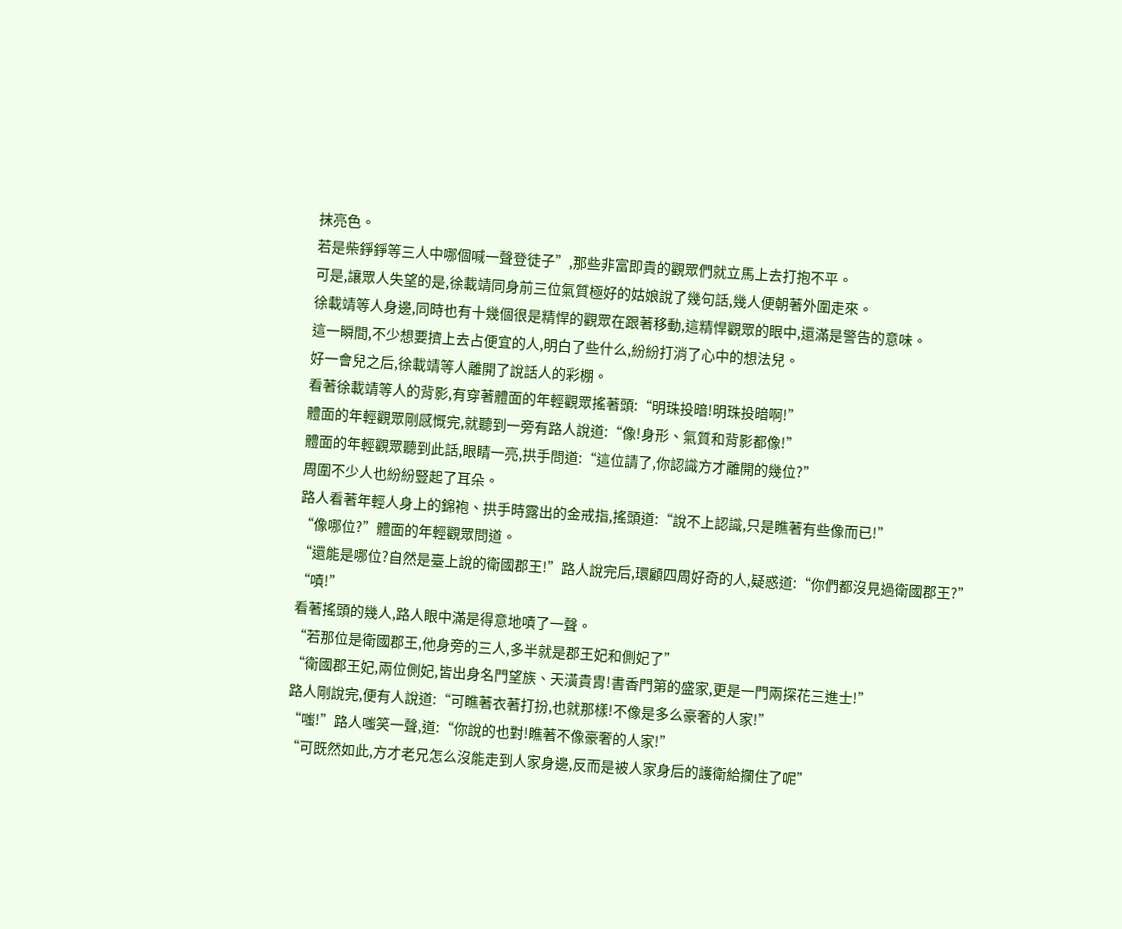抹亮色。
若是柴錚錚等三人中哪個喊一聲登徒子”,那些非富即貴的觀眾們就立馬上去打抱不平。
可是,讓眾人失望的是,徐載靖同身前三位氣質極好的姑娘說了幾句話,幾人便朝著外圍走來。
徐載靖等人身邊,同時也有十幾個很是精悍的觀眾在跟著移動,這精悍觀眾的眼中,還滿是警告的意味。
這一瞬間,不少想要擠上去占便宜的人,明白了些什么,紛紛打消了心中的想法兒。
好一會兒之后,徐載靖等人離開了說話人的彩棚。
看著徐載靖等人的背影,有穿著體面的年輕觀眾搖著頭:“明珠投暗!明珠投暗啊!”
體面的年輕觀眾剛感慨完,就聽到一旁有路人說道:“像!身形、氣質和背影都像!”
體面的年輕觀眾聽到此話,眼睛一亮,拱手問道:“這位請了,你認識方才離開的幾位?”
周圍不少人也紛紛豎起了耳朵。
路人看著年輕人身上的錦袍、拱手時露出的金戒指,搖頭道:“說不上認識,只是瞧著有些像而已!”
“像哪位?”體面的年輕觀眾問道。
“還能是哪位?自然是臺上說的衛國郡王!”路人說完后,環顧四周好奇的人,疑惑道:“你們都沒見過衛國郡王?”
“嘖!”
看著搖頭的幾人,路人眼中滿是得意地嘖了一聲。
“若那位是衛國郡王,他身旁的三人,多半就是郡王妃和側妃了”
“衛國郡王妃,兩位側妃,皆出身名門望族、天潢貴胄!書香門第的盛家,更是一門兩探花三進士!”
路人剛說完,便有人說道:“可瞧著衣著打扮,也就那樣!不像是多么豪奢的人家!”
“嗤!”路人嗤笑一聲,道:“你說的也對!瞧著不像豪奢的人家!”
“可既然如此,方才老兄怎么沒能走到人家身邊,反而是被人家身后的護衛給攔住了呢”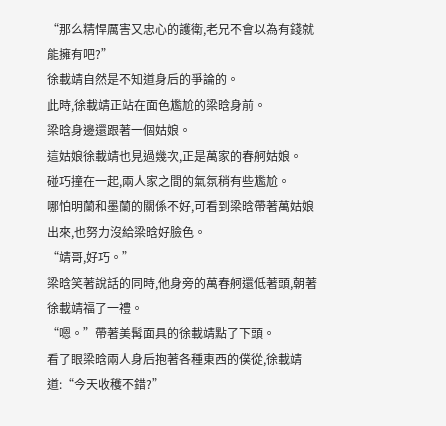“那么精悍厲害又忠心的護衛,老兄不會以為有錢就能擁有吧?”
徐載靖自然是不知道身后的爭論的。
此時,徐載靖正站在面色尷尬的梁晗身前。
梁晗身邊還跟著一個姑娘。
這姑娘徐載靖也見過幾次,正是萬家的春舸姑娘。
碰巧撞在一起,兩人家之間的氣氛稍有些尷尬。
哪怕明蘭和墨蘭的關係不好,可看到梁晗帶著萬姑娘出來,也努力沒給梁晗好臉色。
“靖哥,好巧。”
梁晗笑著說話的同時,他身旁的萬春舸還低著頭,朝著徐載靖福了一禮。
“嗯。”帶著美髯面具的徐載靖點了下頭。
看了眼梁晗兩人身后抱著各種東西的僕從,徐載靖道:“今天收穫不錯?”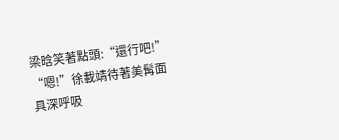梁晗笑著點頭:“還行吧!”
“嗯!”徐載靖待著美髯面具深呼吸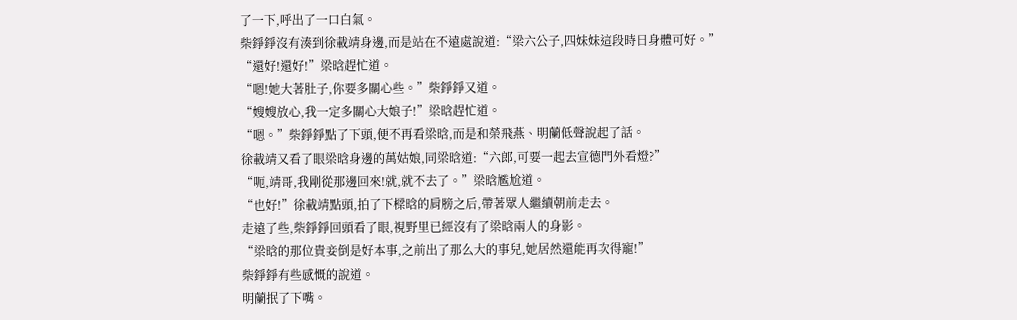了一下,呼出了一口白氣。
柴錚錚沒有湊到徐載靖身邊,而是站在不遠處說道:“梁六公子,四妹妹這段時日身體可好。”
“還好!還好!”梁晗趕忙道。
“嗯!她大著肚子,你要多關心些。”柴錚錚又道。
“嫂嫂放心,我一定多關心大娘子!”梁晗趕忙道。
“嗯。”柴錚錚點了下頭,便不再看梁晗,而是和榮飛燕、明蘭低聲說起了話。
徐載靖又看了眼梁晗身邊的萬姑娘,同梁晗道:“六郎,可要一起去宣德門外看燈?”
“呃,靖哥,我剛從那邊回來!就,就不去了。”梁晗尷尬道。
“也好!”徐載靖點頭,拍了下樑晗的肩膀之后,帶著眾人繼續朝前走去。
走遠了些,柴錚錚回頭看了眼,視野里已經沒有了梁晗兩人的身影。
“梁晗的那位貴妾倒是好本事,之前出了那么大的事兒,她居然還能再次得寵!”
柴錚錚有些感慨的說道。
明蘭抿了下嘴。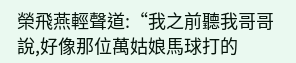榮飛燕輕聲道:“我之前聽我哥哥說,好像那位萬姑娘馬球打的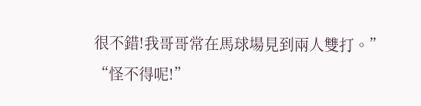很不錯!我哥哥常在馬球場見到兩人雙打。”
“怪不得呢!”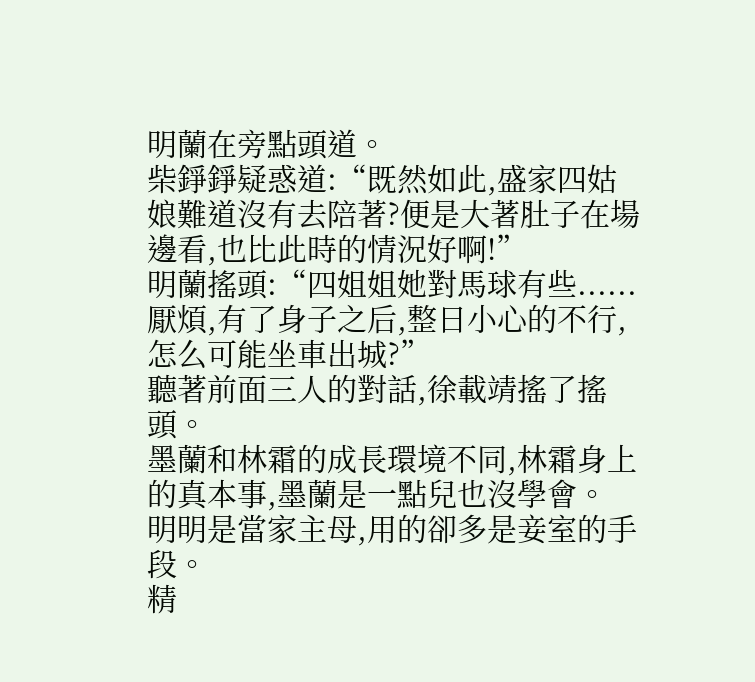明蘭在旁點頭道。
柴錚錚疑惑道:“既然如此,盛家四姑娘難道沒有去陪著?便是大著肚子在場邊看,也比此時的情況好啊!”
明蘭搖頭:“四姐姐她對馬球有些......厭煩,有了身子之后,整日小心的不行,怎么可能坐車出城?”
聽著前面三人的對話,徐載靖搖了搖頭。
墨蘭和林霜的成長環境不同,林霜身上的真本事,墨蘭是一點兒也沒學會。
明明是當家主母,用的卻多是妾室的手段。
精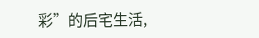彩”的后宅生活,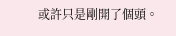或許只是剛開了個頭。